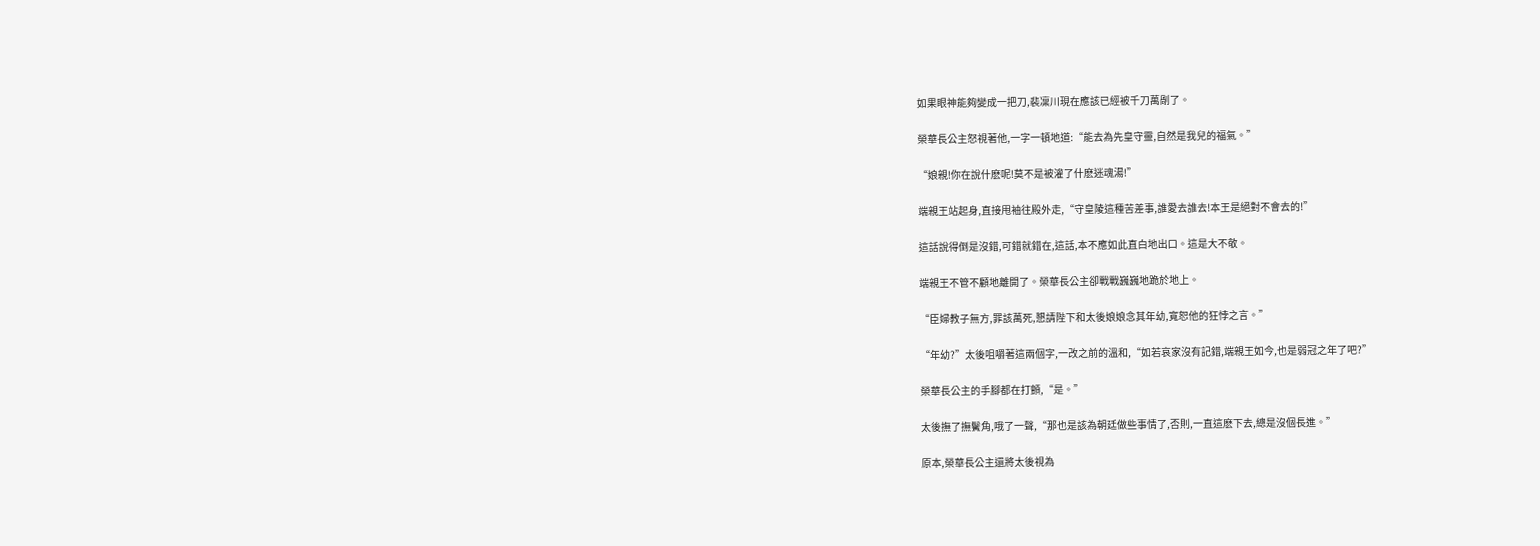如果眼神能夠變成一把刀,裴凜川現在應該已經被千刀萬剮了。

榮華長公主怒視著他,一字一頓地道:“能去為先皇守靈,自然是我兒的福氣。”

“娘親!你在說什麽呢!莫不是被灌了什麽迷魂湯!”

端親王站起身,直接甩袖往殿外走,“守皇陵這種苦差事,誰愛去誰去!本王是絕對不會去的!”

這話說得倒是沒錯,可錯就錯在,這話,本不應如此直白地出口。這是大不敬。

端親王不管不顧地離開了。榮華長公主卻戰戰巍巍地跪於地上。

“臣婦教子無方,罪該萬死,懇請陛下和太後娘娘念其年幼,寬恕他的狂悖之言。”

“年幼?”太後咀嚼著這兩個字,一改之前的溫和,“如若哀家沒有記錯,端親王如今,也是弱冠之年了吧?”

榮華長公主的手腳都在打顫,“是。”

太後撫了撫鬢角,哦了一聲,“那也是該為朝廷做些事情了,否則,一直這麽下去,總是沒個長進。”

原本,榮華長公主還將太後視為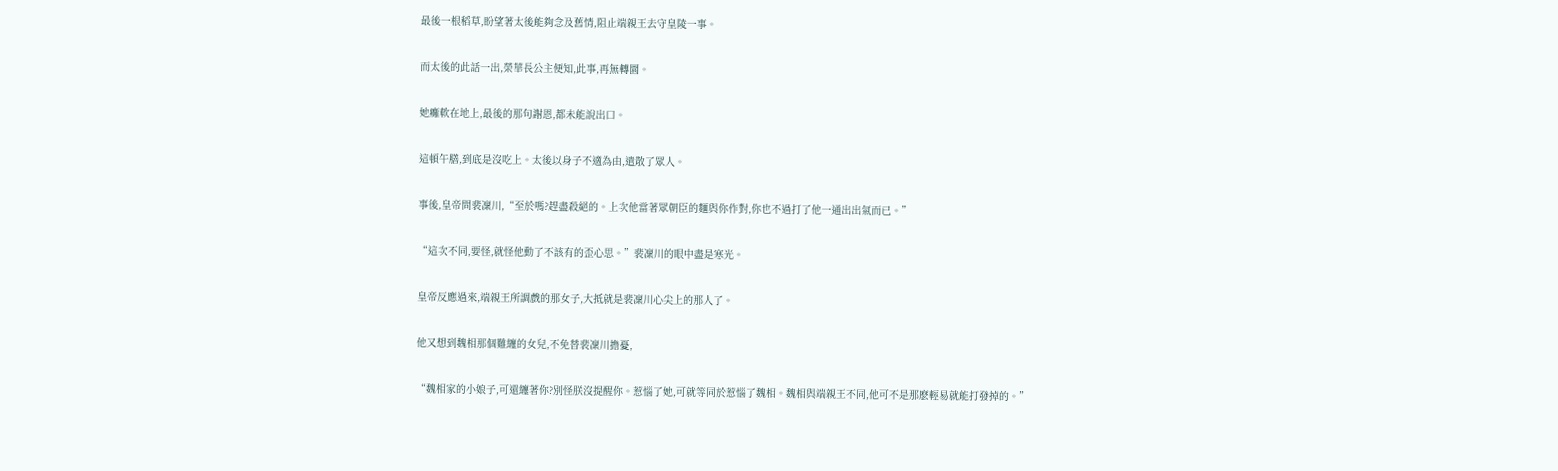最後一根稻草,盼望著太後能夠念及舊情,阻止端親王去守皇陵一事。

而太後的此話一出,榮華長公主便知,此事,再無轉圜。

她癱軟在地上,最後的那句謝恩,都未能說出口。

這頓午膳,到底是沒吃上。太後以身子不適為由,遣散了眾人。

事後,皇帝問裴凜川,“至於嗎?趕盡殺絕的。上次他當著眾朝臣的麵與你作對,你也不過打了他一通出出氣而已。”

“這次不同,要怪,就怪他動了不該有的歪心思。”裴凜川的眼中盡是寒光。

皇帝反應過來,端親王所調戲的那女子,大抵就是裴凜川心尖上的那人了。

他又想到魏相那個難纏的女兒,不免替裴凜川擔憂,

“魏相家的小娘子,可還纏著你?別怪朕沒提醒你。惹惱了她,可就等同於惹惱了魏相。魏相與端親王不同,他可不是那麽輕易就能打發掉的。”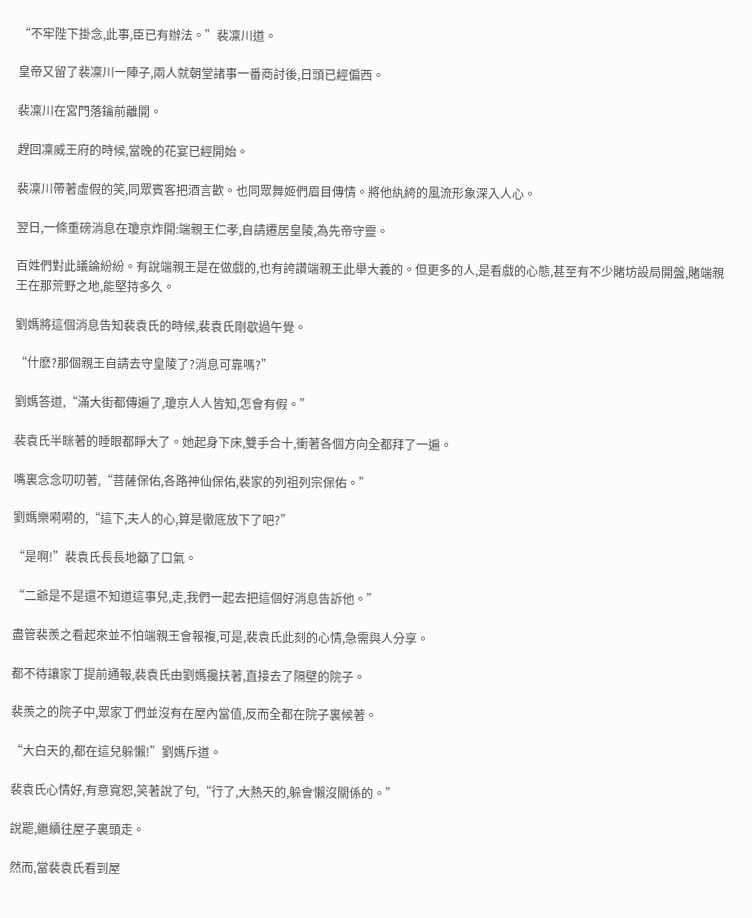“不牢陛下掛念,此事,臣已有辦法。”裴凜川道。

皇帝又留了裴凜川一陣子,兩人就朝堂諸事一番商討後,日頭已經偏西。

裴凜川在宮門落鑰前離開。

趕回凜威王府的時候,當晚的花宴已經開始。

裴凜川帶著虛假的笑,同眾賓客把酒言歡。也同眾舞姬們眉目傳情。將他紈絝的風流形象深入人心。

翌日,一條重磅消息在瓊京炸開:端親王仁孝,自請遷居皇陵,為先帝守靈。

百姓們對此議論紛紛。有說端親王是在做戲的,也有誇讚端親王此舉大義的。但更多的人,是看戲的心態,甚至有不少賭坊設局開盤,賭端親王在那荒野之地,能堅持多久。

劉媽將這個消息告知裴袁氏的時候,裴袁氏剛歇過午覺。

“什麽?那個親王自請去守皇陵了?消息可靠嗎?”

劉媽答道,“滿大街都傳遍了,瓊京人人皆知,怎會有假。”

裴袁氏半眯著的睡眼都睜大了。她起身下床,雙手合十,衝著各個方向全都拜了一遍。

嘴裏念念叨叨著,“菩薩保佑,各路神仙保佑,裴家的列祖列宗保佑。”

劉媽樂嗬嗬的,“這下,夫人的心,算是徹底放下了吧?”

“是啊!”裴袁氏長長地籲了口氣。

“二爺是不是還不知道這事兒,走,我們一起去把這個好消息告訴他。”

盡管裴羨之看起來並不怕端親王會報複,可是,裴袁氏此刻的心情,急需與人分享。

都不待讓家丁提前通報,裴袁氏由劉媽攙扶著,直接去了隔壁的院子。

裴羨之的院子中,眾家丁們並沒有在屋內當值,反而全都在院子裏候著。

“大白天的,都在這兒躲懶!”劉媽斥道。

裴袁氏心情好,有意寬恕,笑著說了句,“行了,大熱天的,躲會懶沒關係的。”

說罷,繼續往屋子裏頭走。

然而,當裴袁氏看到屋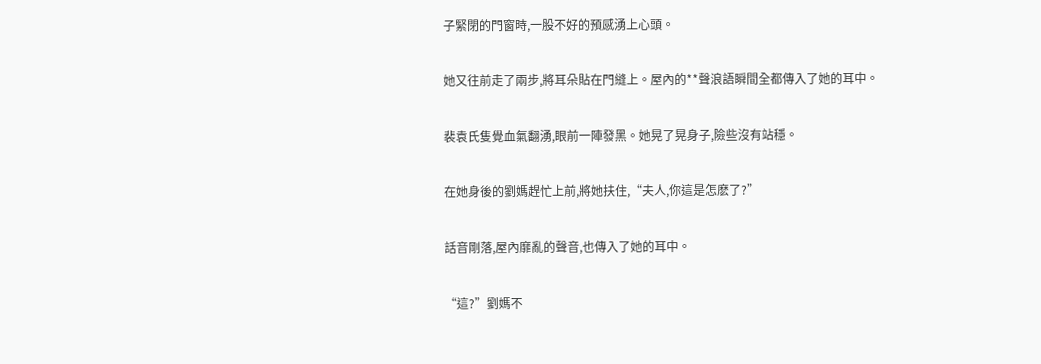子緊閉的門窗時,一股不好的預感湧上心頭。

她又往前走了兩步,將耳朵貼在門縫上。屋內的**聲浪語瞬間全都傳入了她的耳中。

裴袁氏隻覺血氣翻湧,眼前一陣發黑。她晃了晃身子,險些沒有站穩。

在她身後的劉媽趕忙上前,將她扶住,“夫人,你這是怎麽了?”

話音剛落,屋內靡亂的聲音,也傳入了她的耳中。

“這?”劉媽不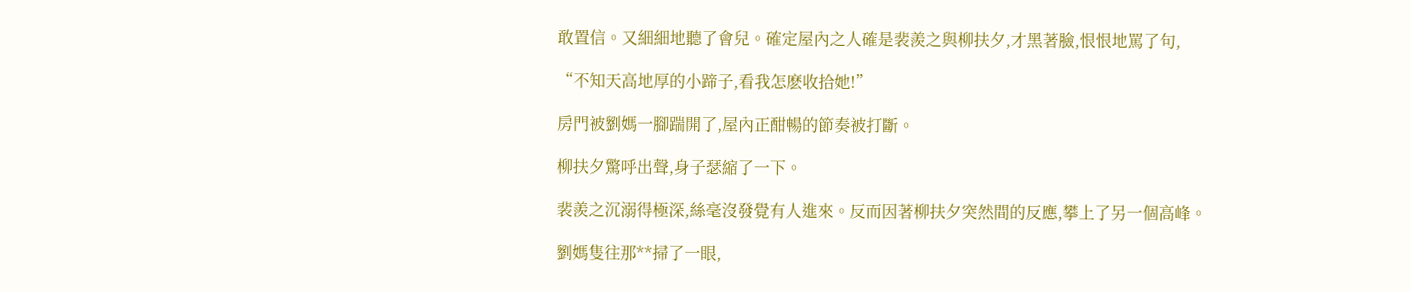敢置信。又細細地聽了會兒。確定屋內之人確是裴羨之與柳扶夕,才黑著臉,恨恨地罵了句,

“不知天高地厚的小蹄子,看我怎麽收拾她!”

房門被劉媽一腳踹開了,屋內正酣暢的節奏被打斷。

柳扶夕驚呼出聲,身子瑟縮了一下。

裴羨之沉溺得極深,絲毫沒發覺有人進來。反而因著柳扶夕突然間的反應,攀上了另一個高峰。

劉媽隻往那**掃了一眼,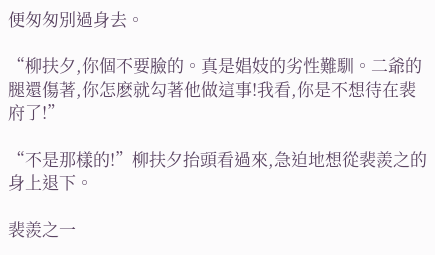便匆匆別過身去。

“柳扶夕,你個不要臉的。真是娼妓的劣性難馴。二爺的腿還傷著,你怎麽就勾著他做這事!我看,你是不想待在裴府了!”

“不是那樣的!”柳扶夕抬頭看過來,急迫地想從裴羨之的身上退下。

裴羨之一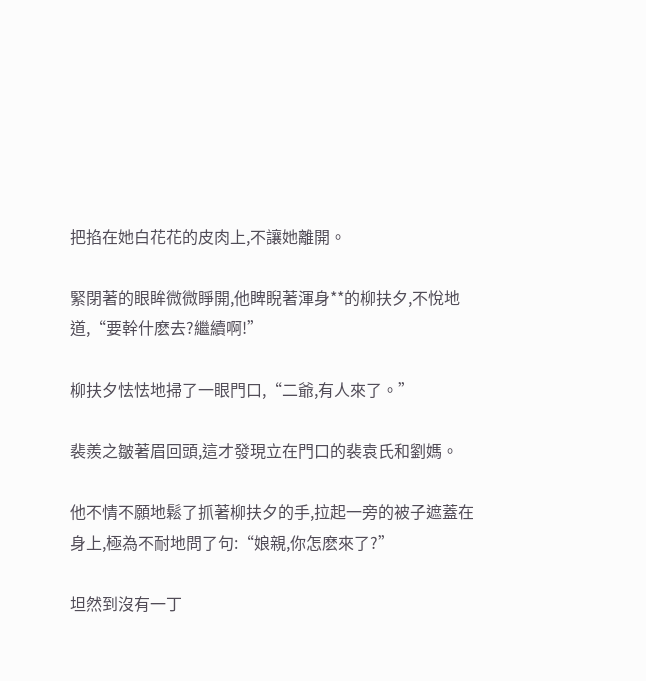把掐在她白花花的皮肉上,不讓她離開。

緊閉著的眼眸微微睜開,他睥睨著渾身**的柳扶夕,不悅地道,“要幹什麽去?繼續啊!”

柳扶夕怯怯地掃了一眼門口,“二爺,有人來了。”

裴羨之皺著眉回頭,這才發現立在門口的裴袁氏和劉媽。

他不情不願地鬆了抓著柳扶夕的手,拉起一旁的被子遮蓋在身上,極為不耐地問了句:“娘親,你怎麽來了?”

坦然到沒有一丁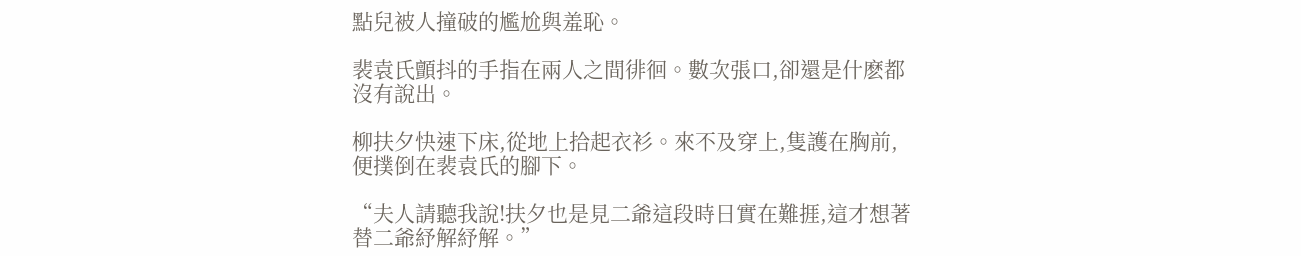點兒被人撞破的尷尬與羞恥。

裴袁氏顫抖的手指在兩人之間徘徊。數次張口,卻還是什麽都沒有說出。

柳扶夕快速下床,從地上拾起衣衫。來不及穿上,隻護在胸前,便撲倒在裴袁氏的腳下。

“夫人請聽我說!扶夕也是見二爺這段時日實在難捱,這才想著替二爺紓解紓解。”